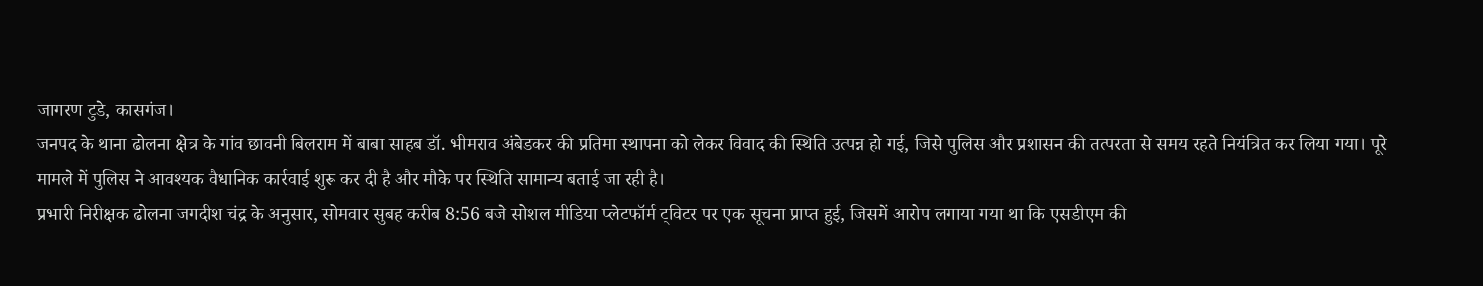जागरण टुडे, कासगंज।
जनपद के थाना ढोलना क्षेत्र के गांव छावनी बिलराम में बाबा साहब डॉ. भीमराव अंबेडकर की प्रतिमा स्थापना को लेकर विवाद की स्थिति उत्पन्न हो गई, जिसे पुलिस और प्रशासन की तत्परता से समय रहते नियंत्रित कर लिया गया। पूरे मामले में पुलिस ने आवश्यक वैधानिक कार्रवाई शुरू कर दी है और मौके पर स्थिति सामान्य बताई जा रही है।
प्रभारी निरीक्षक ढोलना जगदीश चंद्र के अनुसार, सोमवार सुबह करीब 8:56 बजे सोशल मीडिया प्लेटफॉर्म ट्विटर पर एक सूचना प्राप्त हुई, जिसमें आरोप लगाया गया था कि एसडीएम की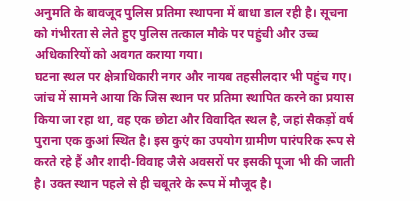अनुमति के बावजूद पुलिस प्रतिमा स्थापना में बाधा डाल रही है। सूचना को गंभीरता से लेते हुए पुलिस तत्काल मौके पर पहुंची और उच्च अधिकारियों को अवगत कराया गया।
घटना स्थल पर क्षेत्राधिकारी नगर और नायब तहसीलदार भी पहुंच गए। जांच में सामने आया कि जिस स्थान पर प्रतिमा स्थापित करने का प्रयास किया जा रहा था, वह एक छोटा और विवादित स्थल है, जहां सैकड़ों वर्ष पुराना एक कुआं स्थित है। इस कुएं का उपयोग ग्रामीण पारंपरिक रूप से करते रहे हैं और शादी-विवाह जैसे अवसरों पर इसकी पूजा भी की जाती है। उक्त स्थान पहले से ही चबूतरे के रूप में मौजूद है।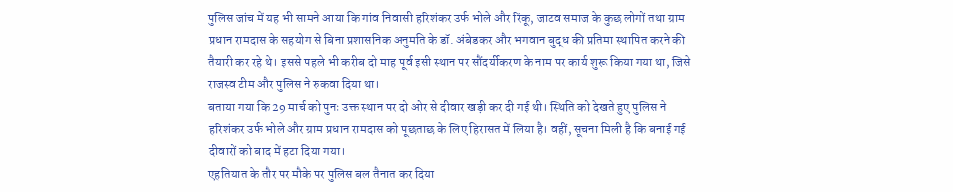पुलिस जांच में यह भी सामने आया कि गांव निवासी हरिशंकर उर्फ भोले और रिंकू, जाटव समाज के कुछ लोगों तथा ग्राम प्रधान रामदास के सहयोग से बिना प्रशासनिक अनुमति के डॉ. अंबेडकर और भगवान बुद्ध की प्रतिमा स्थापित करने की तैयारी कर रहे थे। इससे पहले भी करीब दो माह पूर्व इसी स्थान पर सौंदर्यीकरण के नाम पर कार्य शुरू किया गया था, जिसे राजस्व टीम और पुलिस ने रुकवा दिया था।
बताया गया कि 29 मार्च को पुनः उक्त स्थान पर दो ओर से दीवार खड़ी कर दी गई थी। स्थिति को देखते हुए पुलिस ने हरिशंकर उर्फ भोले और ग्राम प्रधान रामदास को पूछताछ के लिए हिरासत में लिया है। वहीं, सूचना मिली है कि बनाई गई दीवारों को बाद में हटा दिया गया।
एहतियात के तौर पर मौके पर पुलिस बल तैनात कर दिया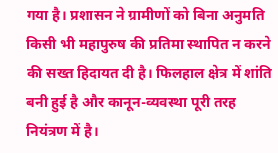गया है। प्रशासन ने ग्रामीणों को बिना अनुमति किसी भी महापुरुष की प्रतिमा स्थापित न करने की सख्त हिदायत दी है। फिलहाल क्षेत्र में शांति बनी हुई है और कानून-व्यवस्था पूरी तरह नियंत्रण में है।